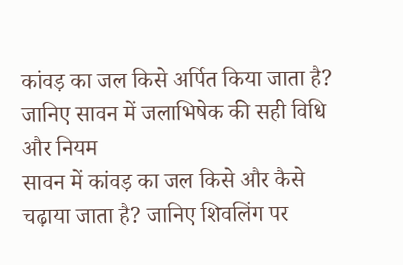कांवड़ का जल किसे अर्पित किया जाता है? जानिए सावन में जलाभिषेक की सही विधि और नियम
सावन में कांवड़ का जल किसे और कैसे चढ़ाया जाता है? जानिए शिवलिंग पर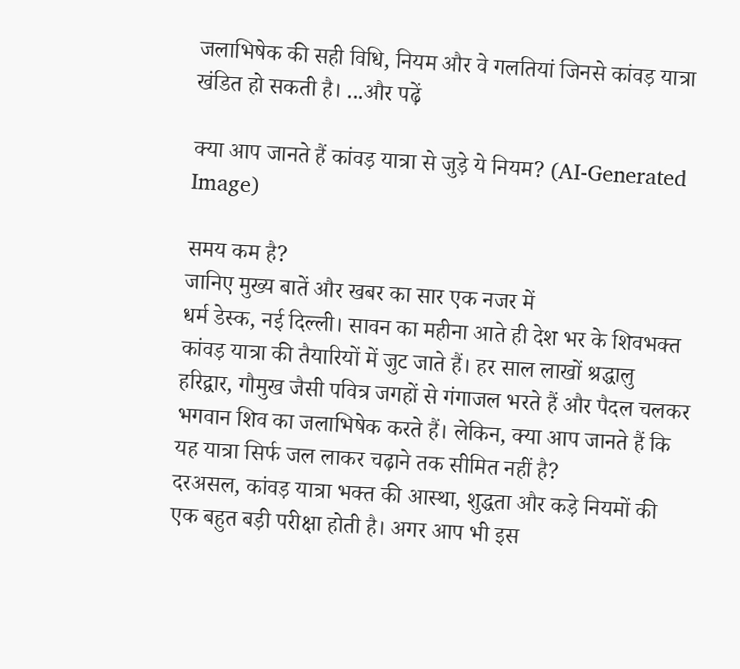जलाभिषेक की सही विधि, नियम और वे गलतियां जिनसे कांवड़ यात्रा खंडित हो सकती है। ...और पढ़ें

क्या आप जानते हैं कांवड़ यात्रा से जुड़े ये नियम? (AI-Generated Image)

समय कम है?
जानिए मुख्य बातें और खबर का सार एक नजर में
धर्म डेस्क, नई दिल्ली। सावन का महीना आते ही देश भर के शिवभक्त कांवड़ यात्रा की तैयारियों में जुट जाते हैं। हर साल लाखों श्रद्धालु हरिद्वार, गौमुख जैसी पवित्र जगहों से गंगाजल भरते हैं और पैदल चलकर भगवान शिव का जलाभिषेक करते हैं। लेकिन, क्या आप जानते हैं कि यह यात्रा सिर्फ जल लाकर चढ़ाने तक सीमित नहीं है?
दरअसल, कांवड़ यात्रा भक्त की आस्था, शुद्धता और कड़े नियमों की एक बहुत बड़ी परीक्षा होती है। अगर आप भी इस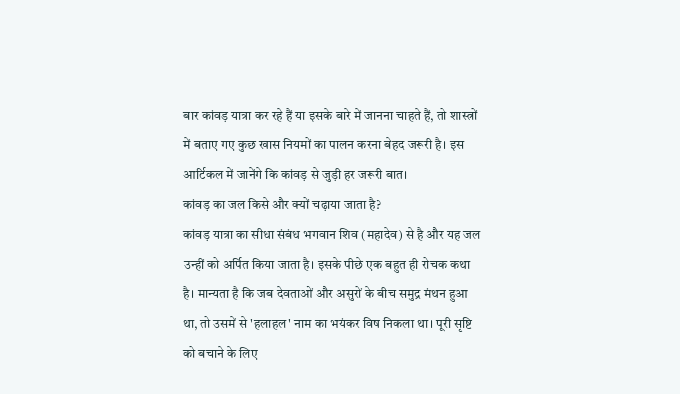बार कांवड़ यात्रा कर रहे हैं या इसके बारे में जानना चाहते हैं, तो शास्त्रों में बताए गए कुछ खास नियमों का पालन करना बेहद जरूरी है। इस आर्टिकल में जानेंगे कि कांवड़ से जुड़ी हर जरूरी बात।
कांवड़ का जल किसे और क्यों चढ़ाया जाता है?
कांवड़ यात्रा का सीधा संबंध भगवान शिव (महादेव) से है और यह जल उन्हीं को अर्पित किया जाता है। इसके पीछे एक बहुत ही रोचक कथा है। मान्यता है कि जब देवताओं और असुरों के बीच समुद्र मंथन हुआ था, तो उसमें से 'हलाहल' नाम का भयंकर विष निकला था। पूरी सृष्टि को बचाने के लिए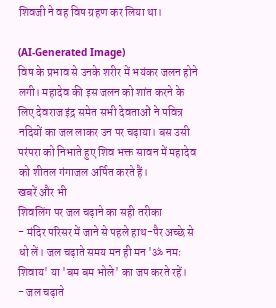शिवजी ने वह विष ग्रहण कर लिया था।

(AI-Generated Image)
विष के प्रभाव से उनके शरीर में भयंकर जलन होने लगी। महादेव की इस जलन को शांत करने के लिए देवराज इंद्र समेत सभी देवताओं ने पवित्र नदियों का जल लाकर उन पर चढ़ाया। बस उसी परंपरा को निभाते हुए शिव भक्त सावन में महादेव को शीतल गंगाजल अर्पित करते हैं।
खबरें और भी
शिवलिंग पर जल चढ़ाने का सही तरीका
- मंदिर परिसर में जाने से पहले हाथ-पैर अच्छे से धो लें। जल चढ़ाते समय मन ही मन 'ॐ नमः शिवाय' या 'बम बम भोले' का जप करते रहें।
- जल चढ़ाते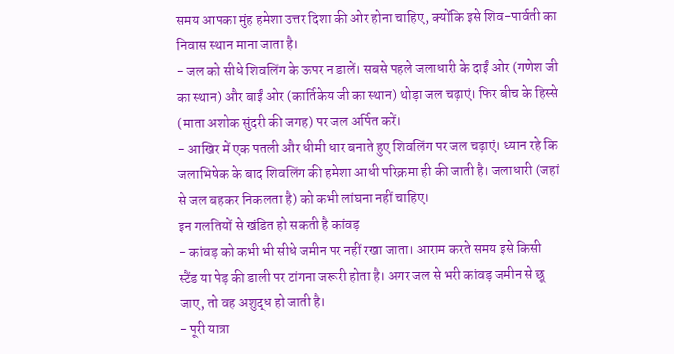समय आपका मुंह हमेशा उत्तर दिशा की ओर होना चाहिए, क्योंकि इसे शिव-पार्वती का निवास स्थान माना जाता है।
- जल को सीधे शिवलिंग के ऊपर न डालें। सबसे पहले जलाधारी के दाईं ओर (गणेश जी का स्थान) और बाईं ओर (कार्तिकेय जी का स्थान) थोड़ा जल चढ़ाएं। फिर बीच के हिस्से (माता अशोक सुंदरी की जगह) पर जल अर्पित करें।
- आखिर में एक पतली और धीमी धार बनाते हुए शिवलिंग पर जल चढ़ाएं। ध्यान रहे कि जलाभिषेक के बाद शिवलिंग की हमेशा आधी परिक्रमा ही की जाती है। जलाधारी (जहां से जल बहकर निकलता है) को कभी लांघना नहीं चाहिए।
इन गलतियों से खंडित हो सकती है कांवड़
- कांवड़ को कभी भी सीधे जमीन पर नहीं रखा जाता। आराम करते समय इसे किसी स्टैंड या पेड़ की डाली पर टांगना जरूरी होता है। अगर जल से भरी कांवड़ जमीन से छू जाए, तो वह अशुद्ध हो जाती है।
- पूरी यात्रा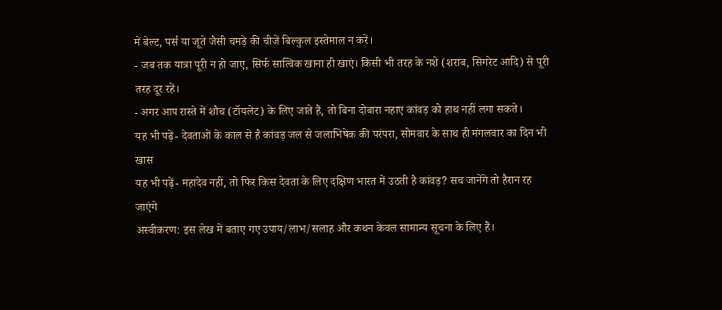में बेल्ट, पर्स या जूते जैसी चमड़े की चीजें बिल्कुल इस्तेमाल न करें।
- जब तक यात्रा पूरी न हो जाए, सिर्फ सात्विक खाना ही खाएं। किसी भी तरह के नशे (शराब, सिगरेट आदि) से पूरी तरह दूर रहें।
- अगर आप रास्ते में शौच (टॉयलेट) के लिए जाते हैं, तो बिना दोबारा नहाए कांवड़ को हाथ नहीं लगा सकते।
यह भी पढ़ें- देवताओं के काल से है कांवड़ जल से जलाभिषेक की परंपरा, सोमवार के साथ ही मंगलवार का दिन भी खास
यह भी पढ़ें- महादेव नहीं, तो फिर किस देवता के लिए दक्षिण भारत में उठती है कांवड़? सच जानेंगे तो हैरान रह जाएंगे
अस्वीकरण: इस लेख में बताए गए उपाय/लाभ/सलाह और कथन केवल सामान्य सूचना के लिए हैं।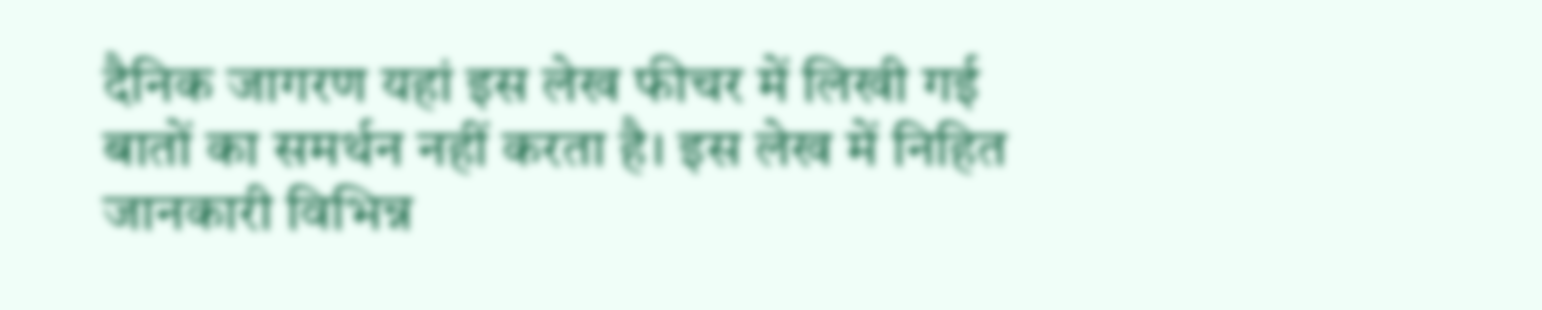दैनिक जागरण यहां इस लेख फीचर में लिखी गई बातों का समर्थन नहीं करता है। इस लेख में निहित जानकारी विभिन्न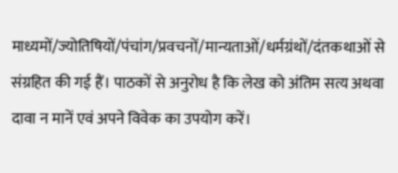माध्यमों/ज्योतिषियों/पंचांग/प्रवचनों/मान्यताओं/धर्मग्रंथों/दंतकथाओं से संग्रहित की गई हैं। पाठकों से अनुरोध है कि लेख को अंतिम सत्य अथवा दावा न मानें एवं अपने विवेक का उपयोग करें।